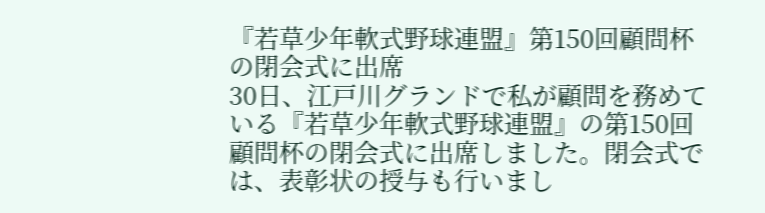『若草少年軟式野球連盟』第150回顧問杯の閉会式に出席
30日、江戸川グランドで私が顧問を務めている『若草少年軟式野球連盟』の第150回顧問杯の閉会式に出席しました。閉会式では、表彰状の授与も行いまし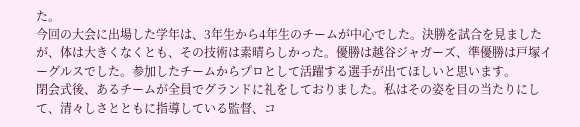た。
今回の大会に出場した学年は、3年生から4年生のチームが中心でした。決勝を試合を見ましたが、体は大きくなくとも、その技術は素晴らしかった。優勝は越谷ジャガーズ、準優勝は戸塚イーグルスでした。参加したチームからプロとして活躍する選手が出てほしいと思います。
閉会式後、あるチームが全員でグランドに礼をしておりました。私はその姿を目の当たりにして、清々しさとともに指導している監督、コ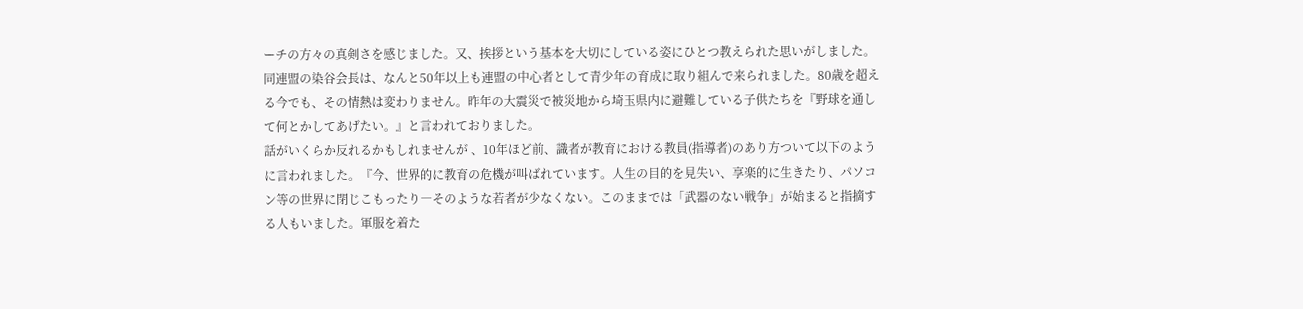ーチの方々の真剣さを感じました。又、挨拶という基本を大切にしている姿にひとつ教えられた思いがしました。
同連盟の染谷会長は、なんと50年以上も連盟の中心者として青少年の育成に取り組んで来られました。80歳を超える今でも、その情熱は変わりません。昨年の大震災で被災地から埼玉県内に避難している子供たちを『野球を通して何とかしてあげたい。』と言われておりました。
話がいくらか反れるかもしれませんが 、10年ほど前、識者が教育における教員(指導者)のあり方ついて以下のように言われました。『今、世界的に教育の危機が叫ばれています。人生の目的を見失い、享楽的に生きたり、パソコン等の世界に閉じこもったり―そのような若者が少なくない。このままでは「武器のない戦争」が始まると指摘する人もいました。軍服を着た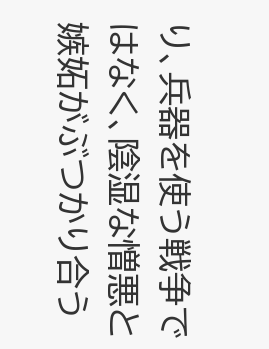り、兵器を使う戦争ではなく、陰湿な憎悪と嫉妬がぶつかり合う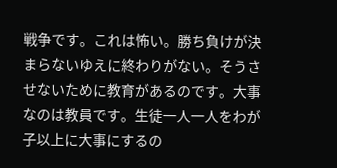戦争です。これは怖い。勝ち負けが決まらないゆえに終わりがない。そうさせないために教育があるのです。大事なのは教員です。生徒一人一人をわが子以上に大事にするの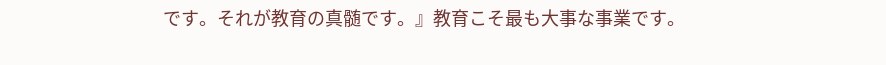です。それが教育の真髄です。』教育こそ最も大事な事業です。